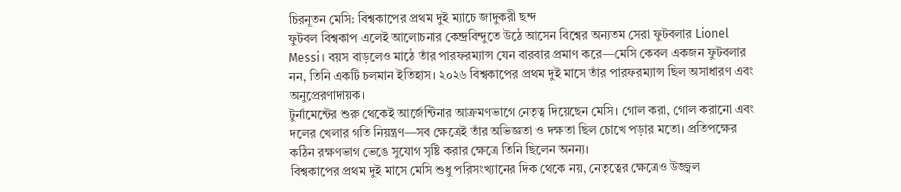চিরনূতন মেসি: বিশ্বকাপের প্রথম দুই ম্যাচে জাদুকরী ছন্দ
ফুটবল বিশ্বকাপ এলেই আলোচনার কেন্দ্রবিন্দুতে উঠে আসেন বিশ্বের অন্যতম সেরা ফুটবলার Lionel Messi। বয়স বাড়লেও মাঠে তাঁর পারফরম্যান্স যেন বারবার প্রমাণ করে—মেসি কেবল একজন ফুটবলার নন, তিনি একটি চলমান ইতিহাস। ২০২৬ বিশ্বকাপের প্রথম দুই মাসে তাঁর পারফরম্যান্স ছিল অসাধারণ এবং অনুপ্রেরণাদায়ক।
টুর্নামেন্টের শুরু থেকেই আর্জেন্টিনার আক্রমণভাগে নেতৃত্ব দিয়েছেন মেসি। গোল করা, গোল করানো এবং দলের খেলার গতি নিয়ন্ত্রণ—সব ক্ষেত্রেই তাঁর অভিজ্ঞতা ও দক্ষতা ছিল চোখে পড়ার মতো। প্রতিপক্ষের কঠিন রক্ষণভাগ ভেঙে সুযোগ সৃষ্টি করার ক্ষেত্রে তিনি ছিলেন অনন্য।
বিশ্বকাপের প্রথম দুই মাসে মেসি শুধু পরিসংখ্যানের দিক থেকে নয়, নেতৃত্বের ক্ষেত্রেও উজ্জ্বল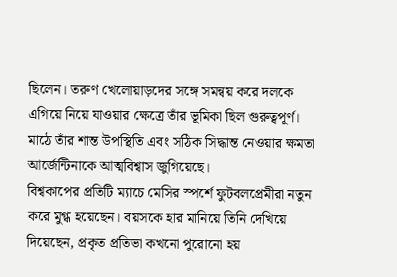ছিলেন। তরুণ খেলোয়াড়দের সঙ্গে সমন্বয় করে দলকে এগিয়ে নিয়ে যাওয়ার ক্ষেত্রে তাঁর ভূমিকা ছিল গুরুত্বপূর্ণ। মাঠে তাঁর শান্ত উপস্থিতি এবং সঠিক সিদ্ধান্ত নেওয়ার ক্ষমতা আর্জেন্টিনাকে আত্মবিশ্বাস জুগিয়েছে।
বিশ্বকাপের প্রতিটি ম্যাচে মেসির স্পর্শে ফুটবলপ্রেমীরা নতুন করে মুগ্ধ হয়েছেন। বয়সকে হার মানিয়ে তিনি দেখিয়ে দিয়েছেন, প্রকৃত প্রতিভা কখনো পুরোনো হয়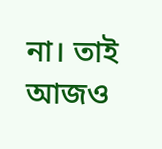না। তাই আজও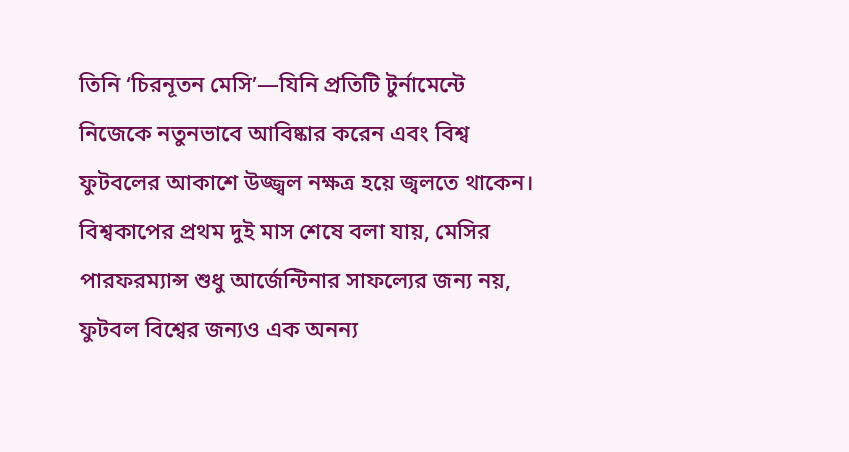তিনি ‘চিরনূতন মেসি’—যিনি প্রতিটি টুর্নামেন্টে নিজেকে নতুনভাবে আবিষ্কার করেন এবং বিশ্ব ফুটবলের আকাশে উজ্জ্বল নক্ষত্র হয়ে জ্বলতে থাকেন।
বিশ্বকাপের প্রথম দুই মাস শেষে বলা যায়, মেসির পারফরম্যান্স শুধু আর্জেন্টিনার সাফল্যের জন্য নয়, ফুটবল বিশ্বের জন্যও এক অনন্য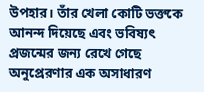উপহার। তাঁর খেলা কোটি ভক্তকে আনন্দ দিয়েছে এবং ভবিষ্যৎ প্রজন্মের জন্য রেখে গেছে অনুপ্রেরণার এক অসাধারণ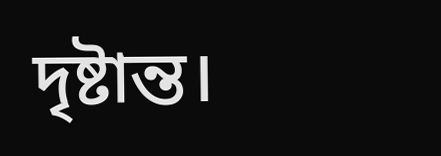দৃষ্টান্ত।